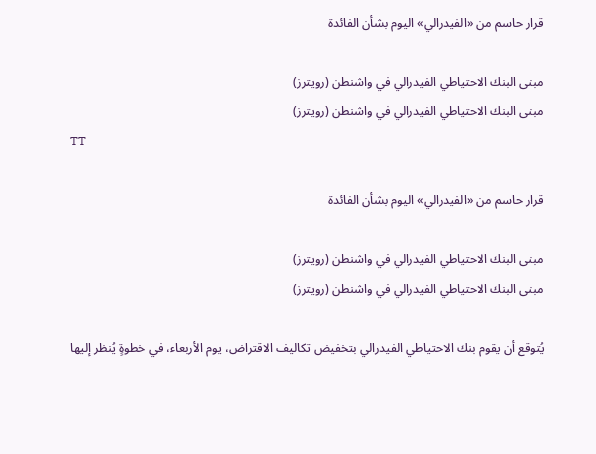قرار حاسم من «الفيدرالي» اليوم بشأن الفائدة

مبنى البنك الاحتياطي الفيدرالي في واشنطن (رويترز)
مبنى البنك الاحتياطي الفيدرالي في واشنطن (رويترز)
TT

قرار حاسم من «الفيدرالي» اليوم بشأن الفائدة

مبنى البنك الاحتياطي الفيدرالي في واشنطن (رويترز)
مبنى البنك الاحتياطي الفيدرالي في واشنطن (رويترز)

يُتوقع أن يقوم بنك الاحتياطي الفيدرالي بتخفيض تكاليف الاقتراض، يوم الأربعاء، في خطوةٍ يُنظر إليها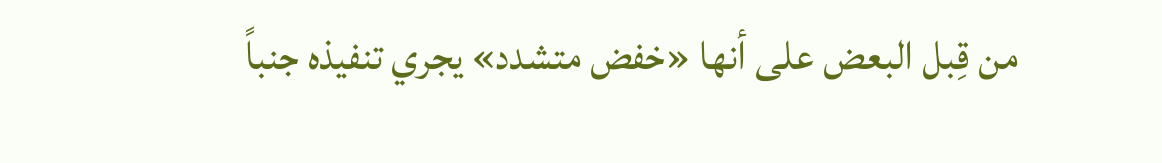من قِبل البعض على أنها «خفض متشدد» يجري تنفيذه جنباً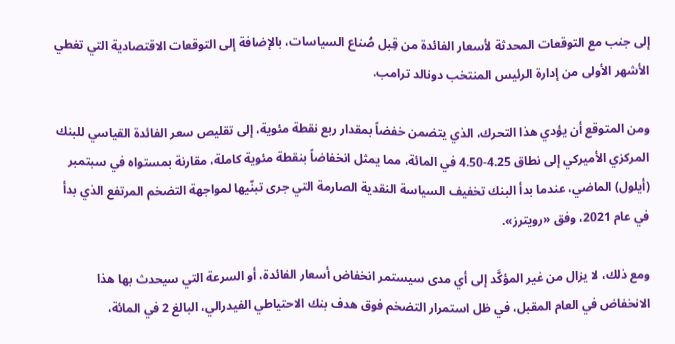إلى جنب مع التوقعات المحدثة لأسعار الفائدة من قِبل صُناع السياسات، بالإضافة إلى التوقعات الاقتصادية التي تغطي الأشهر الأولى من إدارة الرئيس المنتخب دونالد ترامب.

ومن المتوقع أن يؤدي هذا التحرك، الذي يتضمن خفضاً بمقدار ربع نقطة مئوية، إلى تقليص سعر الفائدة القياسي للبنك المركزي الأميركي إلى نطاق 4.25-4.50 في المائة، مما يمثل انخفاضاً بنقطة مئوية كاملة، مقارنة بمستواه في سبتمبر (أيلول) الماضي، عندما بدأ البنك تخفيف السياسة النقدية الصارمة التي جرى تبنّيها لمواجهة التضخم المرتفع الذي بدأ في عام 2021، وفق «رويترز».

ومع ذلك، لا يزال من غير المؤكَّد إلى أي مدى سيستمر انخفاض أسعار الفائدة، أو السرعة التي سيحدث بها هذا الانخفاض في العام المقبل، في ظل استمرار التضخم فوق هدف بنك الاحتياطي الفيدرالي، البالغ 2 في المائة،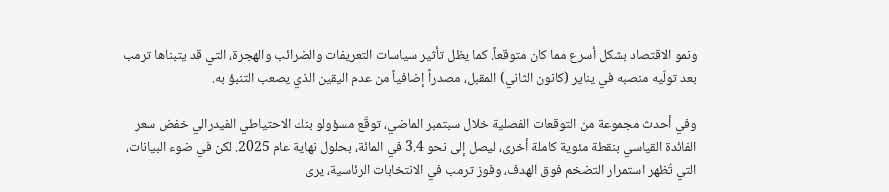ونمو الاقتصاد بشكل أسرع مما كان متوقعاً. كما يظل تأثير سياسات التعريفات والضرائب والهجرة، التي قد يتبناها ترمب بعد تولّيه منصبه في يناير (كانون الثاني) المقبل، مصدراً إضافياً من عدم اليقين الذي يصعب التنبؤ به.

وفي أحدث مجموعة من التوقعات الفصلية خلال سبتمبر الماضي، توقّع مسؤولو بنك الاحتياطي الفيدرالي خفض سعر الفائدة القياسي بنقطة مئوية كاملة أخرى، ليصل إلى نحو 3.4 في المائة، بحلول نهاية عام 2025. لكن في ضوء البيانات، التي تُظهر استمرار التضخم فوق الهدف، وفوز ترمب في الانتخابات الرئاسية، يرى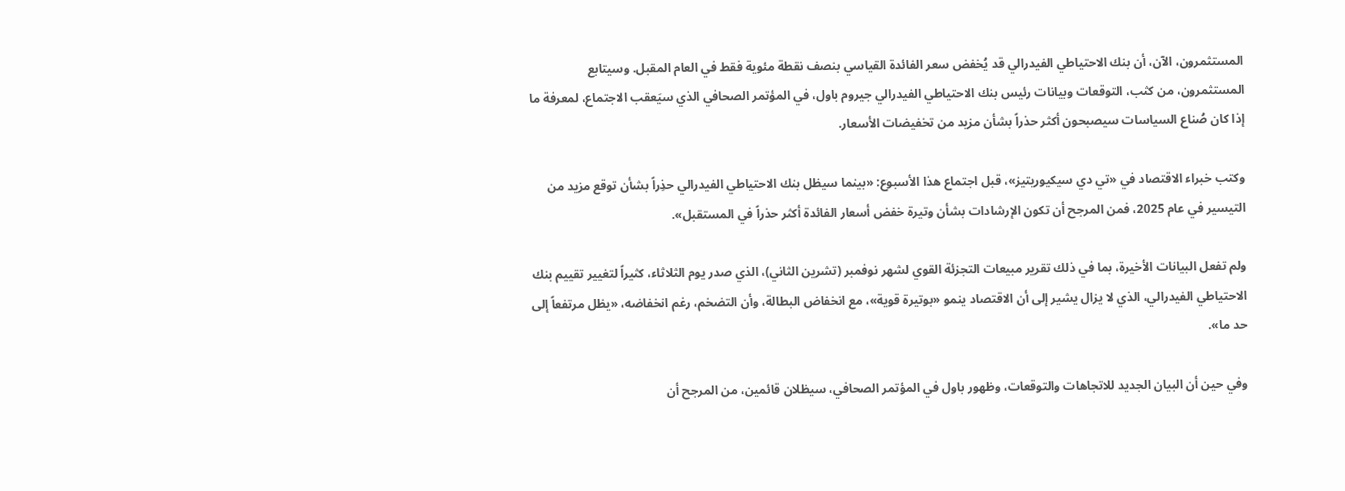المستثمرون، الآن، أن بنك الاحتياطي الفيدرالي قد يُخفض سعر الفائدة القياسي بنصف نقطة مئوية فقط في العام المقبل. وسيتابع المستثمرون، من كثب، التوقعات وبيانات رئيس بنك الاحتياطي الفيدرالي جيروم باول، في المؤتمر الصحافي الذي سيَعقب الاجتماع، لمعرفة ما إذا كان صُناع السياسات سيصبحون أكثر حذراً بشأن مزيد من تخفيضات الأسعار.

وكتب خبراء الاقتصاد في «تي دي سيكيوريتيز»، قبل اجتماع هذا الأسبوع: «بينما سيظل بنك الاحتياطي الفيدرالي حذِراً بشأن توقع مزيد من التيسير في عام 2025، فمن المرجح أن تكون الإرشادات بشأن وتيرة خفض أسعار الفائدة أكثر حذراً في المستقبل».

ولم تفعل البيانات الأخيرة، بما في ذلك تقرير مبيعات التجزئة القوي لشهر نوفمبر (تشرين الثاني)، الذي صدر يوم الثلاثاء، كثيراً لتغيير تقييم بنك الاحتياطي الفيدرالي، الذي لا يزال يشير إلى أن الاقتصاد ينمو «بوتيرة قوية»، مع انخفاض البطالة، وأن التضخم، رغم انخفاضه، «يظل مرتفعاً إلى حد ما».

وفي حين أن البيان الجديد للاتجاهات والتوقعات، وظهور باول في المؤتمر الصحافي، سيظلان قائمين، من المرجح أن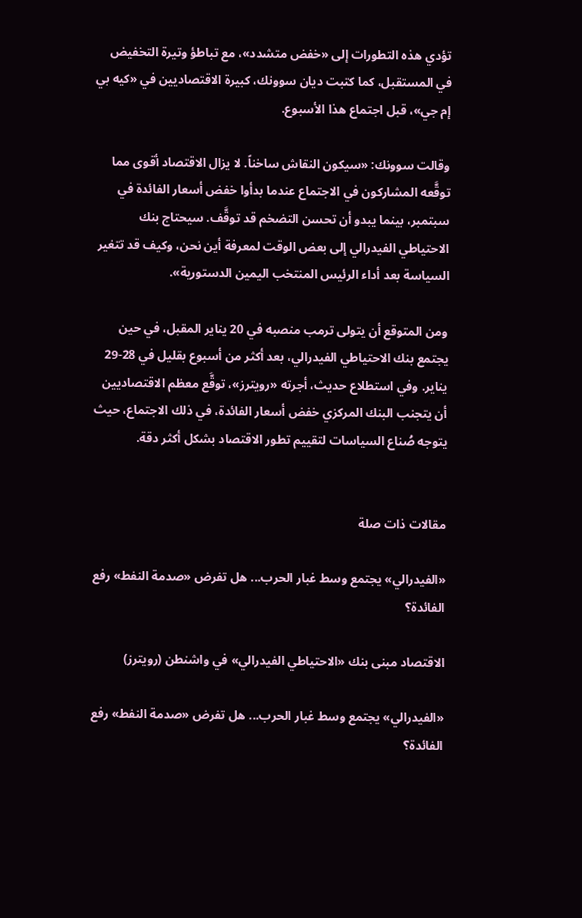تؤدي هذه التطورات إلى «خفض متشدد»، مع تباطؤ وتيرة التخفيض في المستقبل، كما كتبت ديان سوونك، كبيرة الاقتصاديين في «كيه بي إم جي»، قبل اجتماع هذا الأسبوع.

وقالت سوونك: «سيكون النقاش ساخناً. لا يزال الاقتصاد أقوى مما توقَّعه المشاركون في الاجتماع عندما بدأوا خفض أسعار الفائدة في سبتمبر، بينما يبدو أن تحسن التضخم قد توقَّف. سيحتاج بنك الاحتياطي الفيدرالي إلى بعض الوقت لمعرفة أين نحن، وكيف قد تتغير السياسة بعد أداء الرئيس المنتخب اليمين الدستورية».

ومن المتوقع أن يتولى ترمب منصبه في 20 يناير المقبل، في حين يجتمع بنك الاحتياطي الفيدرالي، بعد أكثر من أسبوع بقليل في 28-29 يناير. وفي استطلاع حديث، أجرته «رويترز»، توقَّع معظم الاقتصاديين أن يتجنب البنك المركزي خفض أسعار الفائدة، في ذلك الاجتماع، حيث يتوجه صُناع السياسات لتقييم تطور الاقتصاد بشكل أكثر دقة.


مقالات ذات صلة

«الفيدرالي» يجتمع وسط غبار الحرب... هل تفرض «صدمة النفط» رفع الفائدة؟

الاقتصاد مبنى بنك «الاحتياطي الفيدرالي» في واشنطن (رويترز)

«الفيدرالي» يجتمع وسط غبار الحرب... هل تفرض «صدمة النفط» رفع الفائدة؟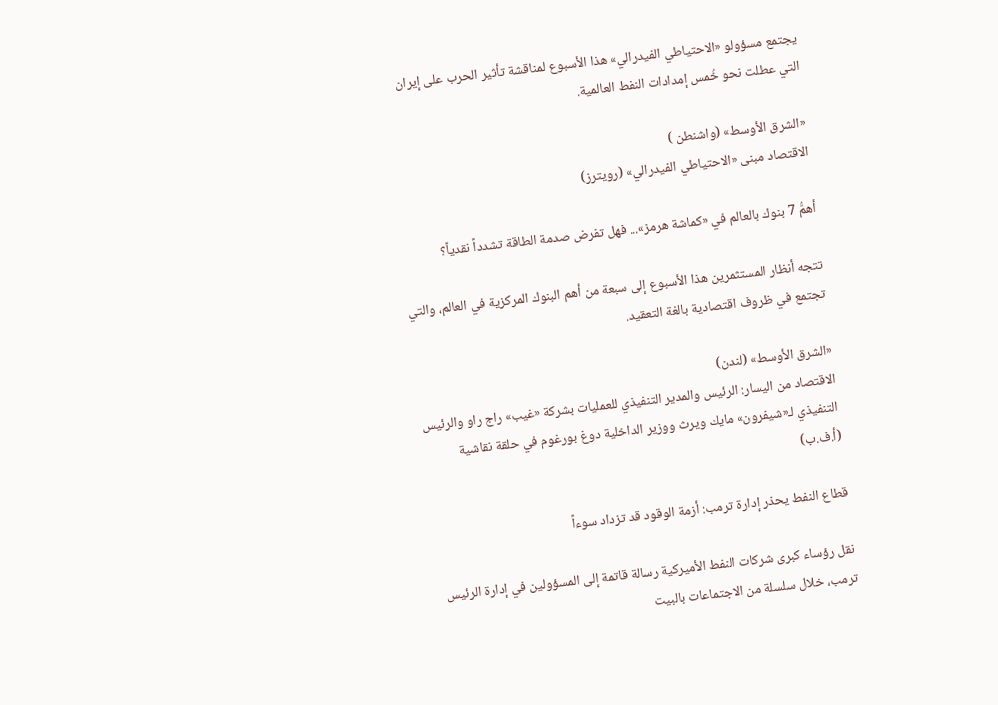يجتمع مسؤولو «الاحتياطي الفيدرالي» هذا الأسبوع لمناقشة تأثير الحرب على إيران التي عطلت نحو خُمس إمدادات النفط العالمية.

«الشرق الأوسط» (واشنطن )
الاقتصاد مبنى «الاحتياطي الفيدرالي» (رويترز)

أهمُّ 7 بنوك بالعالم في «كماشة هرمز»... فهل تفرض صدمة الطاقة تشدداً نقدياً؟

تتجه أنظار المستثمرين هذا الأسبوع إلى سبعة من أهم البنوك المركزية في العالم، والتي تجتمع في ظروف اقتصادية بالغة التعقيد.

«الشرق الأوسط» (لندن)
الاقتصاد من اليسار: الرئيس والمدير التنفيذي للعمليات بشركة «غيب» راج راو والرئيس التنفيذي لـ«شيفرون» مايك ويرث ووزير الداخلية دوغ بورغوم في حلقة نقاشية (أ.ف.ب)

قطاع النفط يحذر إدارة ترمب: أزمة الوقود قد تزداد سوءاً

نقل رؤساء كبرى شركات النفط الأميركية رسالة قاتمة إلى المسؤولين في إدارة الرئيس ترمب، خلال سلسلة من الاجتماعات بالبيت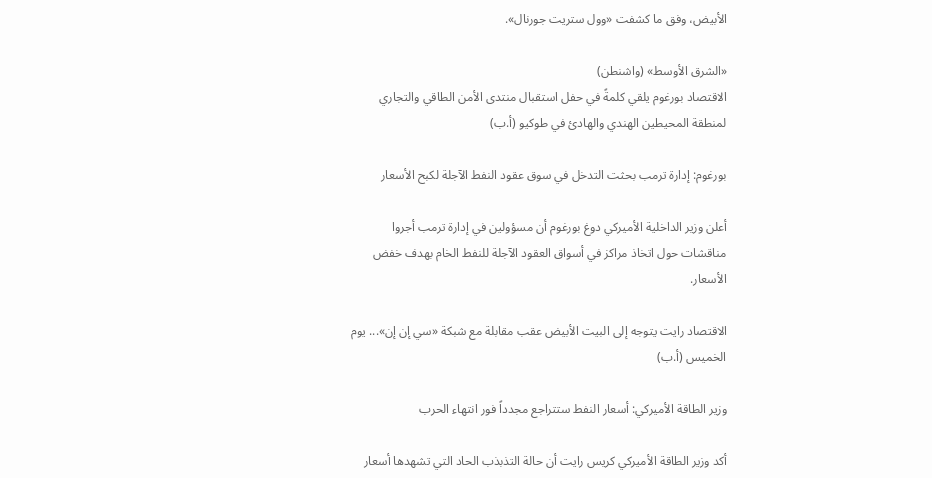الأبيض، وفق ما كشفت «وول ستريت جورنال».

«الشرق الأوسط» (واشنطن)
الاقتصاد بورغوم يلقي كلمةً في حفل استقبال منتدى الأمن الطاقي والتجاري لمنطقة المحيطين الهندي والهادئ في طوكيو (أ.ب)

بورغوم: إدارة ترمب بحثت التدخل في سوق عقود النفط الآجلة لكبح الأسعار

أعلن وزير الداخلية الأميركي دوغ بورغوم أن مسؤولين في إدارة ترمب أجروا مناقشات حول اتخاذ مراكز في أسواق العقود الآجلة للنفط الخام بهدف خفض الأسعار.

الاقتصاد رايت يتوجه إلى البيت الأبيض عقب مقابلة مع شبكة «سي إن إن»... يوم الخميس (أ.ب)

وزير الطاقة الأميركي: أسعار النفط ستتراجع مجدداً فور انتهاء الحرب

أكد وزير الطاقة الأميركي كريس رايت أن حالة التذبذب الحاد التي تشهدها أسعار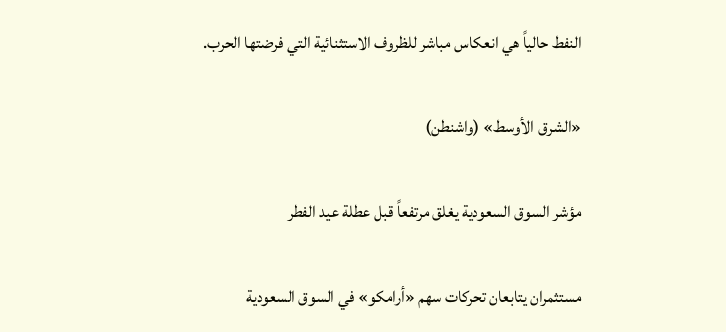النفط حالياً هي انعكاس مباشر للظروف الاستثنائية التي فرضتها الحرب.

«الشرق الأوسط» (واشنطن)

مؤشر السوق السعودية يغلق مرتفعاً قبل عطلة عيد الفطر

مستثمران يتابعان تحركات سهم «أرامكو» في السوق السعودية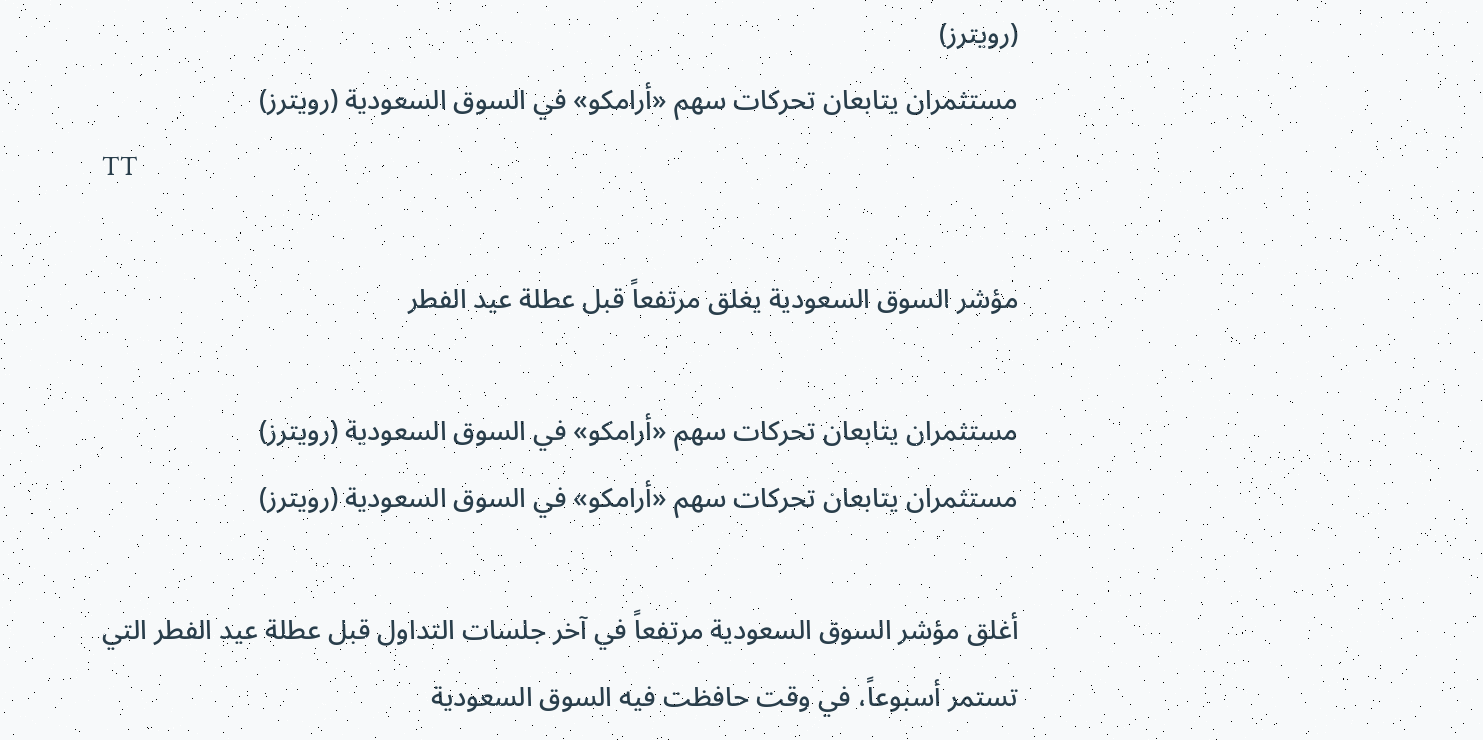(رويترز)
مستثمران يتابعان تحركات سهم «أرامكو» في السوق السعودية (رويترز)
TT

مؤشر السوق السعودية يغلق مرتفعاً قبل عطلة عيد الفطر

مستثمران يتابعان تحركات سهم «أرامكو» في السوق السعودية (رويترز)
مستثمران يتابعان تحركات سهم «أرامكو» في السوق السعودية (رويترز)

أغلق مؤشر السوق السعودية مرتفعاً في آخر جلسات التداول قبل عطلة عيد الفطر التي تستمر أسبوعاً، في وقت حافظت فيه السوق السعودية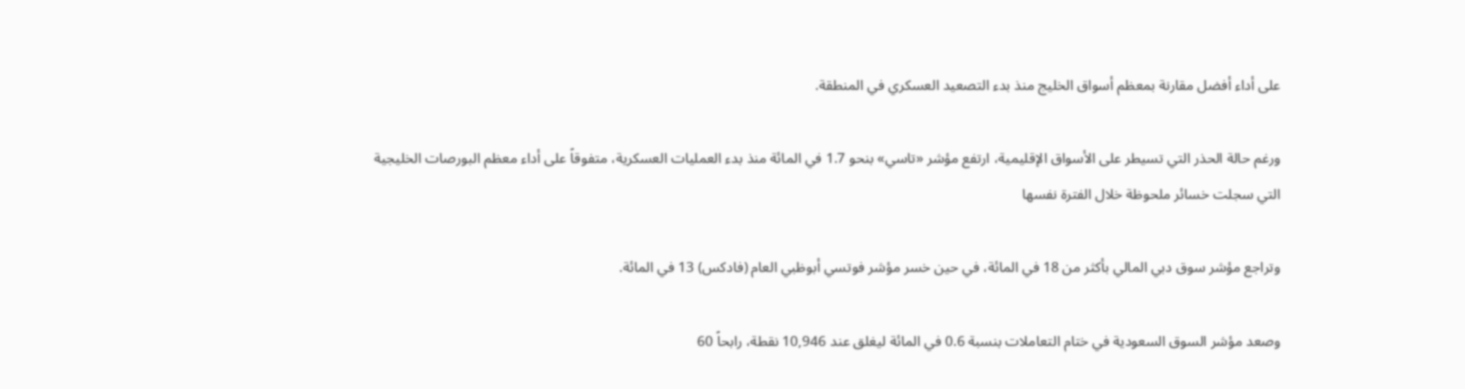على أداء أفضل مقارنة بمعظم أسواق الخليج منذ بدء التصعيد العسكري في المنطقة.

ورغم حالة الحذر التي تسيطر على الأسواق الإقليمية، ارتفع مؤشر «تاسي» بنحو 1.7 في المائة منذ بدء العمليات العسكرية، متفوقاً على أداء معظم البورصات الخليجية التي سجلت خسائر ملحوظة خلال الفترة نفسها

وتراجع مؤشر سوق دبي المالي بأكثر من 18 في المائة، في حين خسر مؤشر فوتسي أبوظبي العام (فادكس) 13 في المائة.

وصعد مؤشر السوق السعودية في ختام التعاملات بنسبة 0.6 في المائة ليغلق عند 10,946 نقطة، رابحاً 60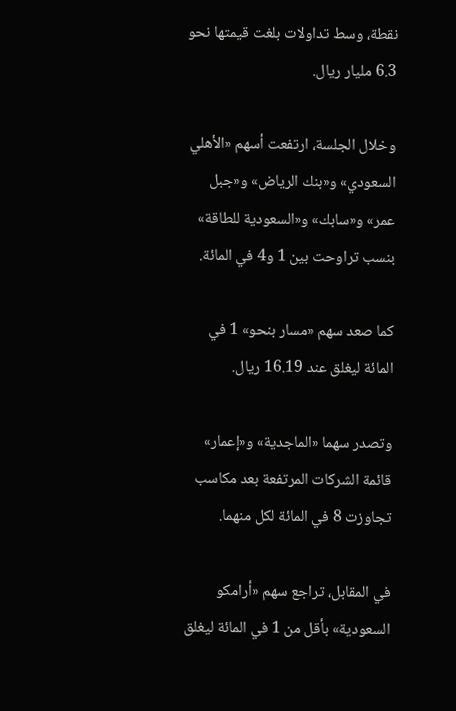نقطة، وسط تداولات بلغت قيمتها نحو 6.3 مليار ريال.

وخلال الجلسة، ارتفعت أسهم «الأهلي السعودي» و«بنك الرياض» و«جبل عمر» و«سابك» و«السعودية للطاقة» بنسب تراوحت بين 1 و4 في المائة.

كما صعد سهم «مسار بنحو» 1 في المائة ليغلق عند 16.19 ريال.

وتصدر سهما «الماجدية» و«إعمار» قائمة الشركات المرتفعة بعد مكاسب تجاوزت 8 في المائة لكل منهما.

في المقابل، تراجع سهم «أرامكو السعودية» بأقل من 1 في المائة ليغلق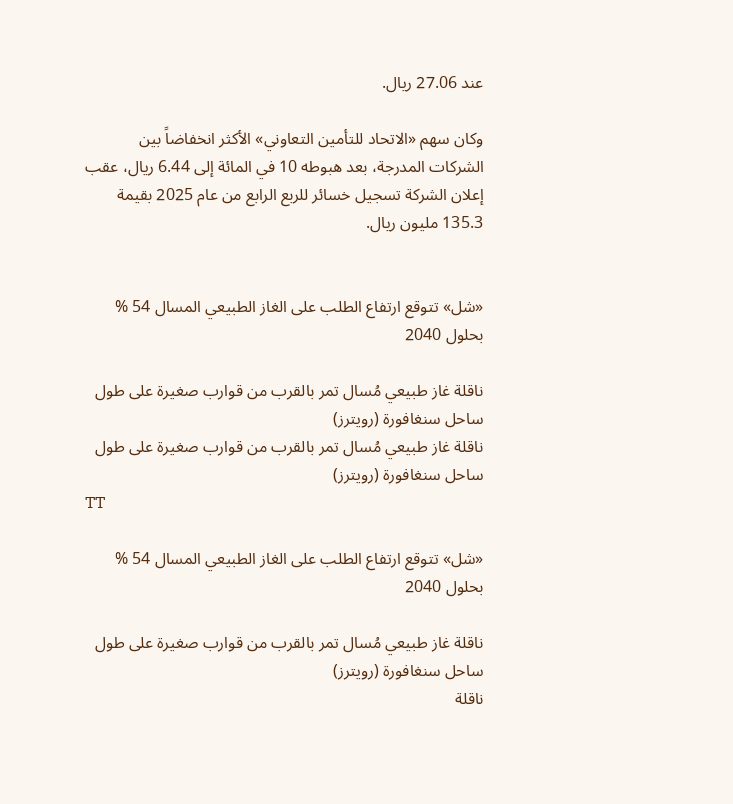عند 27.06 ريال.

وكان سهم «الاتحاد للتأمين التعاوني» الأكثر انخفاضاً بين الشركات المدرجة، بعد هبوطه 10 في المائة إلى 6.44 ريال، عقب إعلان الشركة تسجيل خسائر للربع الرابع من عام 2025 بقيمة 135.3 مليون ريال.


«شل» تتوقع ارتفاع الطلب على الغاز الطبيعي المسال 54 % بحلول 2040

ناقلة غاز طبيعي مُسال تمر بالقرب من قوارب صغيرة على طول ساحل سنغافورة (رويترز)
ناقلة غاز طبيعي مُسال تمر بالقرب من قوارب صغيرة على طول ساحل سنغافورة (رويترز)
TT

«شل» تتوقع ارتفاع الطلب على الغاز الطبيعي المسال 54 % بحلول 2040

ناقلة غاز طبيعي مُسال تمر بالقرب من قوارب صغيرة على طول ساحل سنغافورة (رويترز)
ناقلة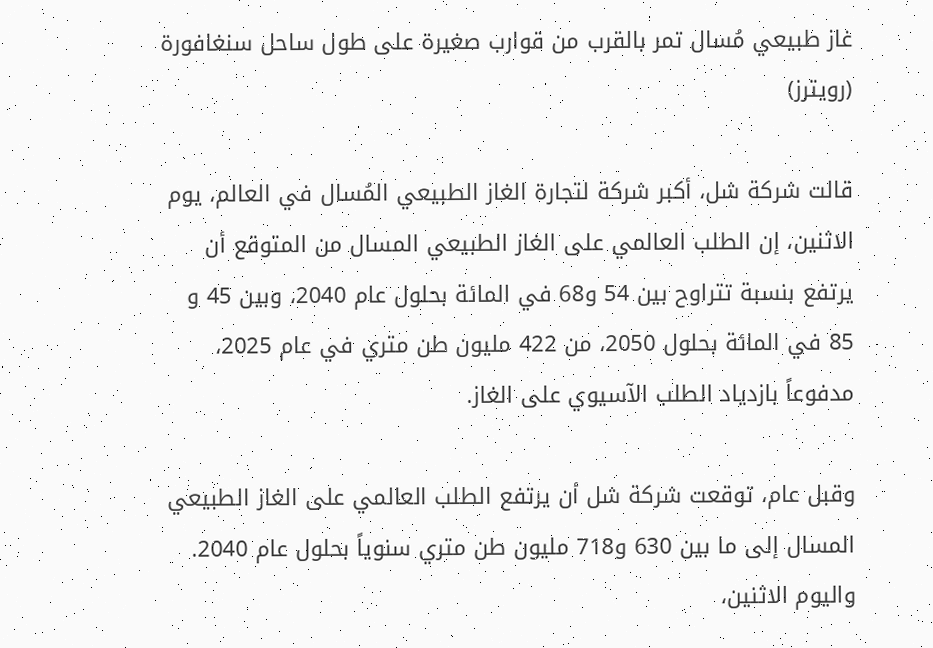غاز طبيعي مُسال تمر بالقرب من قوارب صغيرة على طول ساحل سنغافورة (رويترز)

قالت شركة شل، أكبر شركة لتجارة الغاز الطبيعي المُسال في العالم، يوم الاثنين، إن الطلب العالمي على الغاز الطبيعي المسال من المتوقع أن يرتفع بنسبة تتراوح بين 54 و68 في المائة بحلول عام 2040، وبين 45 و 85 في المائة بحلول 2050، من 422 مليون طن متري في عام 2025، مدفوعاً بازدياد الطلب الآسيوي على الغاز.

وقبل عام، توقعت شركة شل أن يرتفع الطلب العالمي على الغاز الطبيعي المسال إلى ما بين 630 و718 مليون طن متري سنوياً بحلول عام 2040. واليوم الاثنين،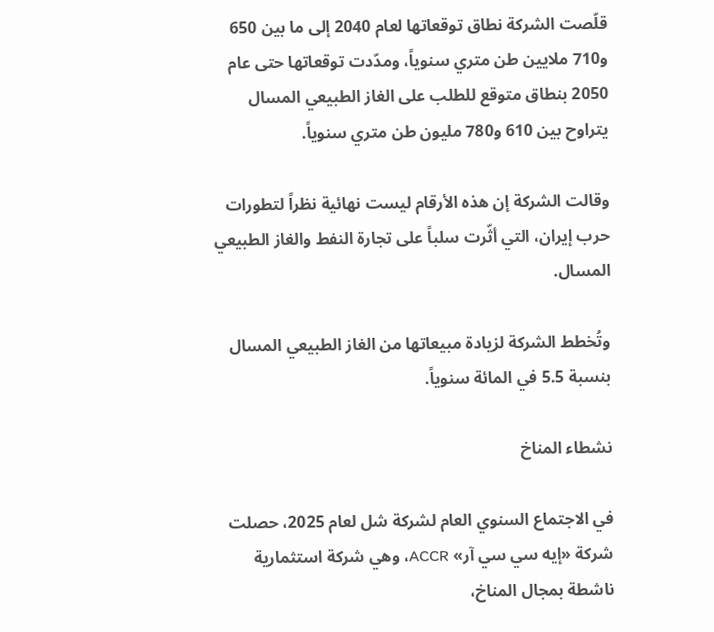قلّصت الشركة نطاق توقعاتها لعام 2040 إلى ما بين 650 و710 ملايين طن متري سنوياً، ومدّدت توقعاتها حتى عام 2050 بنطاق متوقع للطلب على الغاز الطبيعي المسال يتراوح بين 610 و780 مليون طن متري سنوياً.

وقالت الشركة إن هذه الأرقام ليست نهائية نظراً لتطورات حرب إيران، التي أثّرت سلباً على تجارة النفط والغاز الطبيعي المسال.

وتُخطط الشركة لزيادة مبيعاتها من الغاز الطبيعي المسال بنسبة 5.5 في المائة سنوياً.

نشطاء المناخ

في الاجتماع السنوي العام لشركة شل لعام 2025، حصلت شركة «إيه سي سي آر» ACCR، وهي شركة استثمارية ناشطة بمجال المناخ،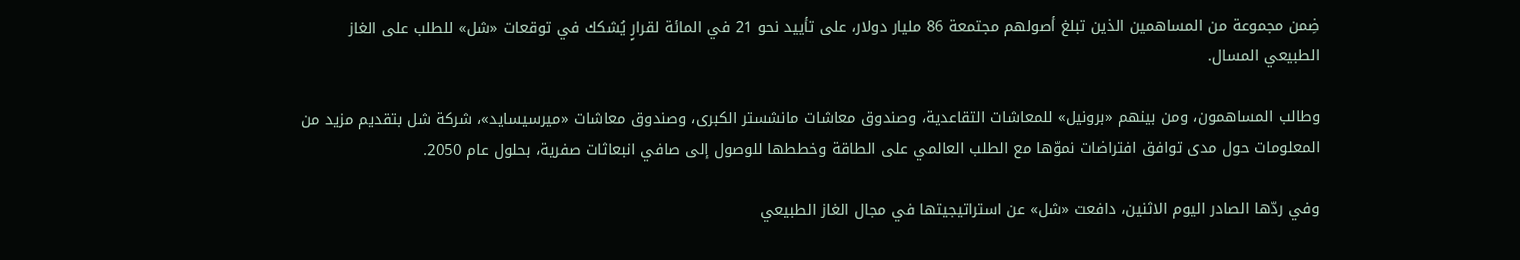ضِمن مجموعة من المساهمين الذين تبلغ أصولهم مجتمعة 86 مليار دولار، على تأييد نحو 21 في المائة لقرارٍ يُشكك في توقعات «شل» للطلب على الغاز الطبيعي المسال.

وطالب المساهمون، ومن بينهم «برونيل» للمعاشات التقاعدية، وصندوق معاشات مانشستر الكبرى، وصندوق معاشات «ميرسيسايد»، شركة شل بتقديم مزيد من المعلومات حول مدى توافق افتراضات نموّها مع الطلب العالمي على الطاقة وخططها للوصول إلى صافي انبعاثات صفرية، بحلول عام 2050.

وفي ردّها الصادر اليوم الاثنين، دافعت «شل» عن استراتيجيتها في مجال الغاز الطبيعي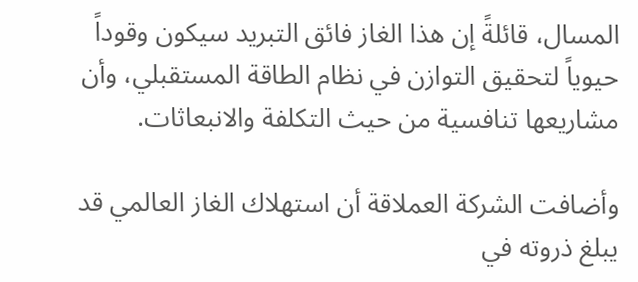المسال، قائلةً إن هذا الغاز فائق التبريد سيكون وقوداً حيوياً لتحقيق التوازن في نظام الطاقة المستقبلي، وأن مشاريعها تنافسية من حيث التكلفة والانبعاثات.

وأضافت الشركة العملاقة أن استهلاك الغاز العالمي قد يبلغ ذروته في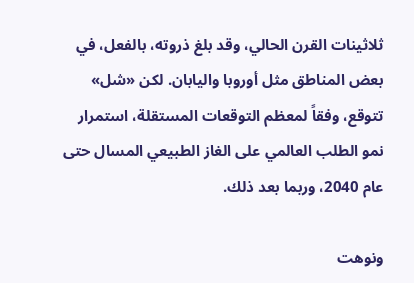ثلاثينات القرن الحالي، وقد بلغ ذروته، بالفعل، في بعض المناطق مثل أوروبا واليابان. لكن «شل» تتوقع، وفقاً لمعظم التوقعات المستقلة، استمرار نمو الطلب العالمي على الغاز الطبيعي المسال حتى عام 2040، وربما بعد ذلك.

ونوهت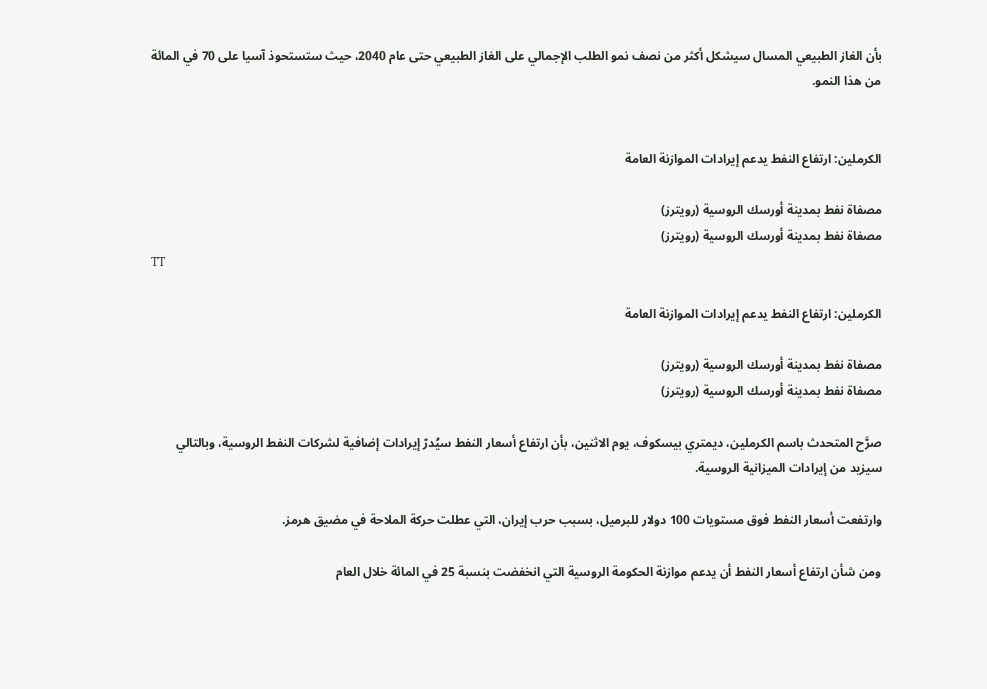بأن الغاز الطبيعي المسال سيشكل أكثر من نصف نمو الطلب الإجمالي على الغاز الطبيعي حتى عام 2040، حيث ستستحوذ آسيا على 70 في المائة من هذا النمو.


الكرملين: ارتفاع النفط يدعم إيرادات الموازنة العامة

مصفاة نفط بمدينة أورسك الروسية (رويترز)
مصفاة نفط بمدينة أورسك الروسية (رويترز)
TT

الكرملين: ارتفاع النفط يدعم إيرادات الموازنة العامة

مصفاة نفط بمدينة أورسك الروسية (رويترز)
مصفاة نفط بمدينة أورسك الروسية (رويترز)

صرَّح المتحدث باسم الكرملين، ديمتري بيسكوف، يوم الاثنين، بأن ارتفاع أسعار النفط سيُدرّ إيرادات إضافية لشركات النفط الروسية، وبالتالي سيزيد من إيرادات الميزانية الروسية.

وارتفعت أسعار النفط فوق مستويات 100 دولار للبرميل، بسبب حرب إيران، التي عطلت حركة الملاحة في مضيق هرمز.

ومن شأن ارتفاع أسعار النفط أن يدعم موازنة الحكومة الروسية التي انخفضت بنسبة 25 في المائة خلال العام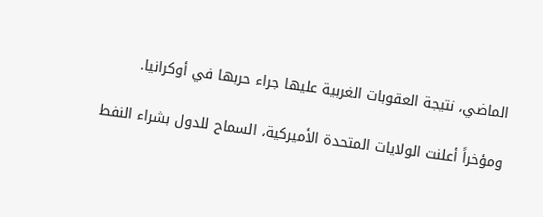الماضي، نتيجة العقوبات الغربية عليها جراء حربها في أوكرانيا.

ومؤخراً أعلنت الولايات المتحدة الأميركية، السماح للدول بشراء النفط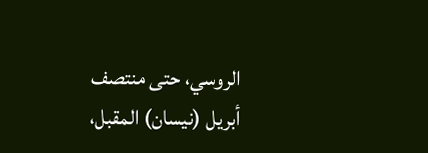الروسي، حتى منتصف أبريل (نيسان) المقبل،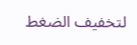لتخفيف الضغط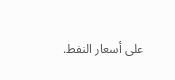على أسعار النفط.